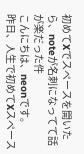初めてXでスペースを開いたら、noteが名刺になってて話が楽だった件
こんにちは、neonです。
昨日、人生で初めてXスペース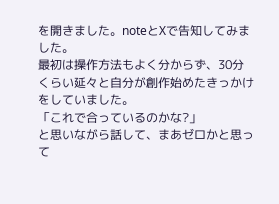を開きました。noteとXで告知してみました。
最初は操作方法もよく分からず、30分くらい延々と自分が創作始めたきっかけをしていました。
「これで合っているのかな?」
と思いながら話して、まあゼロかと思って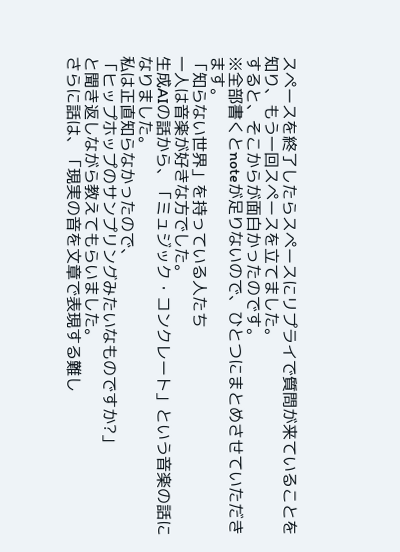スペースを終了したらスペースにリプライで質問が来ていることを知り、もう一回スペースを立てました。
すると、そこからが面白かったのです。
※全部書くとnoteが足りないので、ひとつにまとめさせていただきます。
「知らない世界」を持っている人たち
一人は音楽が好きな方でした。
生成AIの話から、「ミュジック・コンクレート」という音楽の話になりました。
私は正直知らなかったので、
「ヒップホップのサンプリングみたいなものですか?」
と聞き返しながら教えてもらいました。
さらに話は、「現実の音を文章で表現する難し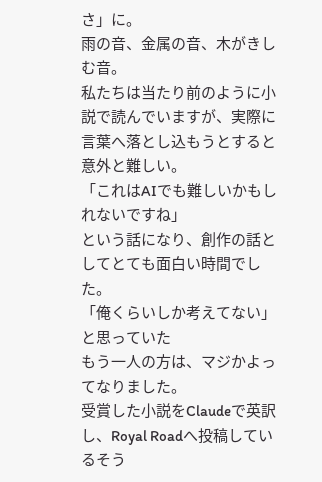さ」に。
雨の音、金属の音、木がきしむ音。
私たちは当たり前のように小説で読んでいますが、実際に言葉へ落とし込もうとすると意外と難しい。
「これはAIでも難しいかもしれないですね」
という話になり、創作の話としてとても面白い時間でした。
「俺くらいしか考えてない」と思っていた
もう一人の方は、マジかよってなりました。
受賞した小説をClaudeで英訳し、Royal Roadへ投稿しているそう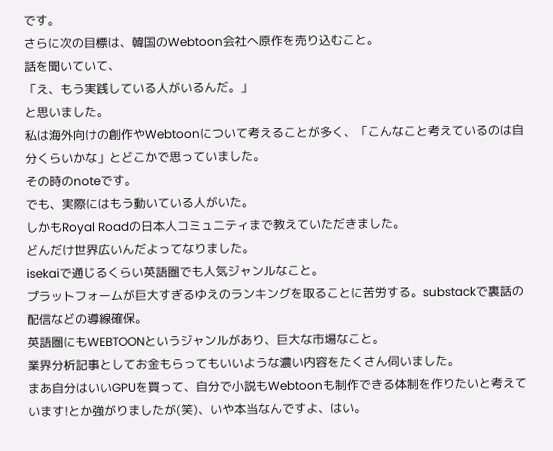です。
さらに次の目標は、韓国のWebtoon会社へ原作を売り込むこと。
話を聞いていて、
「え、もう実践している人がいるんだ。」
と思いました。
私は海外向けの創作やWebtoonについて考えることが多く、「こんなこと考えているのは自分くらいかな」とどこかで思っていました。
その時のnoteです。
でも、実際にはもう動いている人がいた。
しかもRoyal Roadの日本人コミュニティまで教えていただきました。
どんだけ世界広いんだよってなりました。
isekaiで通じるくらい英語圏でも人気ジャンルなこと。
プラットフォームが巨大すぎるゆえのランキングを取ることに苦労する。substackで裏話の配信などの導線確保。
英語圏にもWEBTOONというジャンルがあり、巨大な市場なこと。
業界分析記事としてお金もらってもいいような濃い内容をたくさん伺いました。
まあ自分はいいGPUを買って、自分で小説もWebtoonも制作できる体制を作りたいと考えています!とか強がりましたが(笑)、いや本当なんですよ、はい。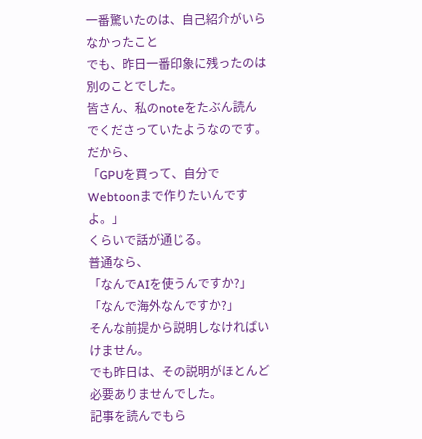一番驚いたのは、自己紹介がいらなかったこと
でも、昨日一番印象に残ったのは別のことでした。
皆さん、私のnoteをたぶん読んでくださっていたようなのです。
だから、
「GPUを買って、自分でWebtoonまで作りたいんですよ。」
くらいで話が通じる。
普通なら、
「なんでAIを使うんですか?」
「なんで海外なんですか?」
そんな前提から説明しなければいけません。
でも昨日は、その説明がほとんど必要ありませんでした。
記事を読んでもら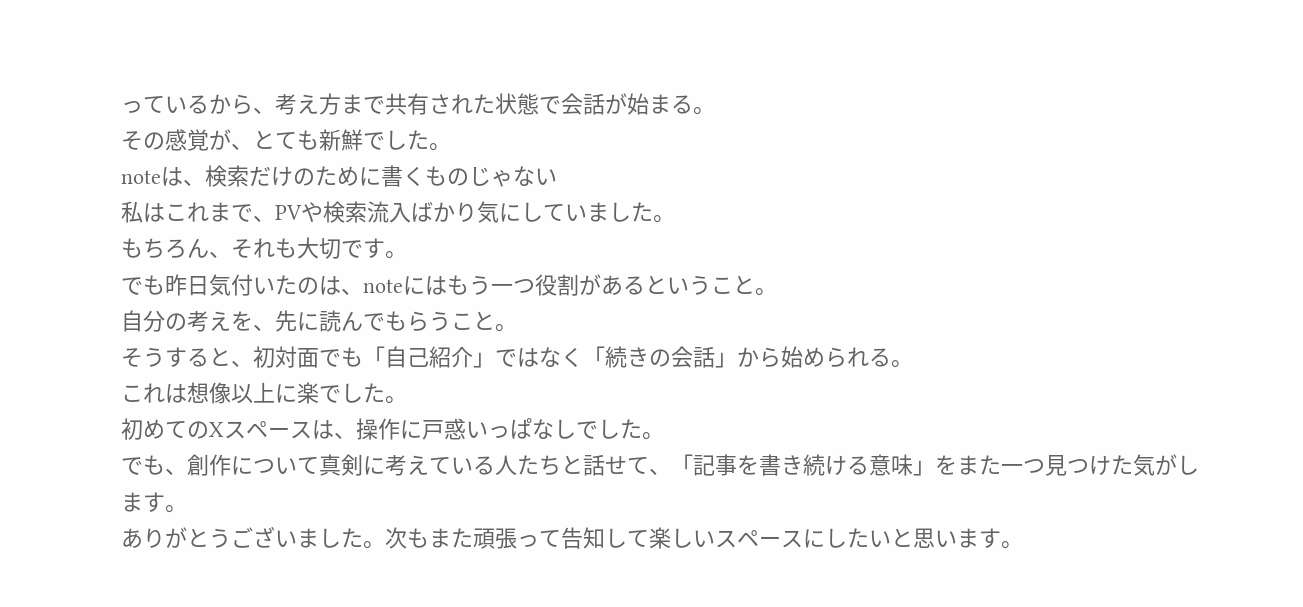っているから、考え方まで共有された状態で会話が始まる。
その感覚が、とても新鮮でした。
noteは、検索だけのために書くものじゃない
私はこれまで、PVや検索流入ばかり気にしていました。
もちろん、それも大切です。
でも昨日気付いたのは、noteにはもう一つ役割があるということ。
自分の考えを、先に読んでもらうこと。
そうすると、初対面でも「自己紹介」ではなく「続きの会話」から始められる。
これは想像以上に楽でした。
初めてのXスペースは、操作に戸惑いっぱなしでした。
でも、創作について真剣に考えている人たちと話せて、「記事を書き続ける意味」をまた一つ見つけた気がします。
ありがとうございました。次もまた頑張って告知して楽しいスペースにしたいと思います。